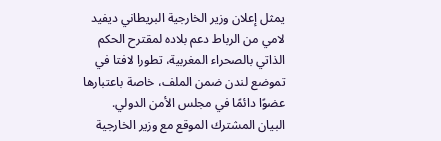يمثل إعلان وزير الخارجية البريطاني ديفيد لامي من الرباط دعم بلاده لمقترح الحكم الذاتي بالصحراء المغربية، تطورا لافتا في تموضع لندن ضمن الملف، خاصة باعتبارها عضوًا دائمًا في مجلس الأمن الدولي.
البيان المشترك الموقع مع وزير الخارجية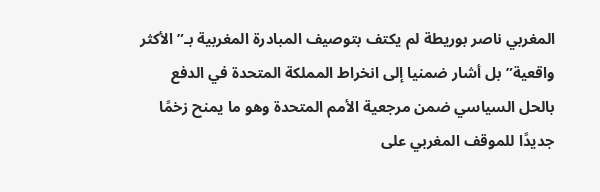المغربي ناصر بوريطة لم يكتف بتوصيف المبادرة المغربية بـ”الأكثر واقعية” بل أشار ضمنيا إلى انخراط المملكة المتحدة في الدفع بالحل السياسي ضمن مرجعية الأمم المتحدة وهو ما يمنح زخمًا جديدًا للموقف المغربي على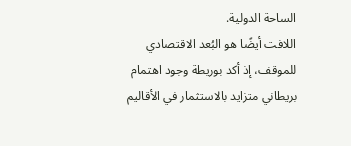الساحة الدولية.
اللافت أيضًا هو البُعد الاقتصادي للموقف، إذ أكد بوريطة وجود اهتمام بريطاني متزايد بالاستثمار في الأقاليم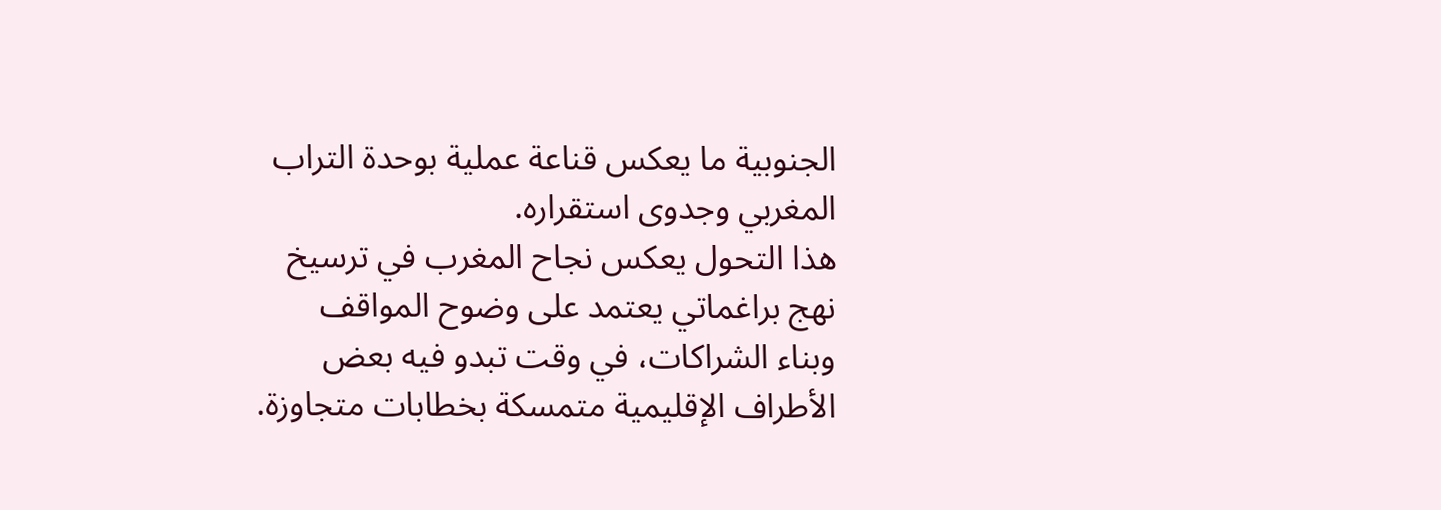الجنوبية ما يعكس قناعة عملية بوحدة التراب المغربي وجدوى استقراره.
هذا التحول يعكس نجاح المغرب في ترسيخ نهج براغماتي يعتمد على وضوح المواقف وبناء الشراكات، في وقت تبدو فيه بعض الأطراف الإقليمية متمسكة بخطابات متجاوزة.